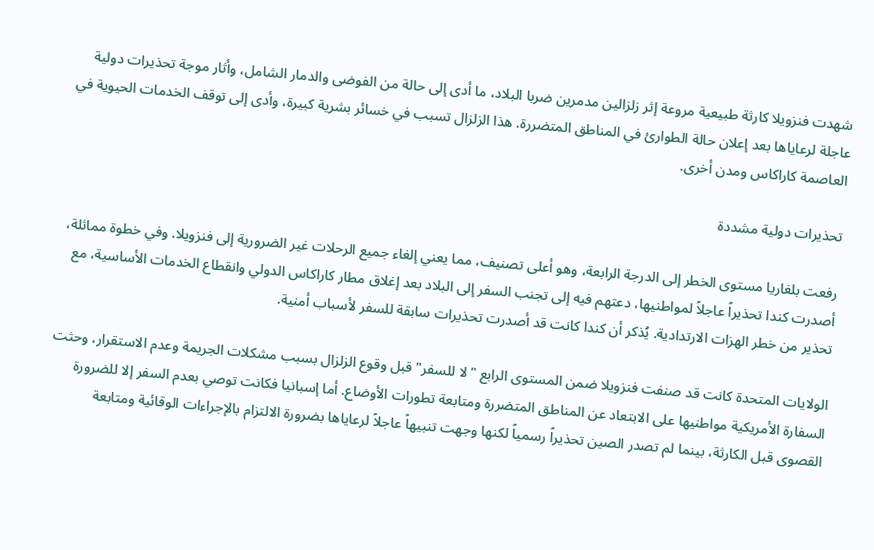شهدت فنزويلا كارثة طبيعية مروعة إثر زلزالين مدمرين ضربا البلاد، ما أدى إلى حالة من الفوضى والدمار الشامل، وأثار موجة تحذيرات دولية عاجلة لرعاياها بعد إعلان حالة الطوارئ في المناطق المتضررة. هذا الزلزال تسبب في خسائر بشرية كبيرة، وأدى إلى توقف الخدمات الحيوية في العاصمة كاراكاس ومدن أخرى.

تحذيرات دولية مشددة

رفعت بلغاريا مستوى الخطر إلى الدرجة الرابعة، وهو أعلى تصنيف، مما يعني إلغاء جميع الرحلات غير الضرورية إلى فنزويلا. وفي خطوة مماثلة، أصدرت كندا تحذيراً عاجلاً لمواطنيها، دعتهم فيه إلى تجنب السفر إلى البلاد بعد إغلاق مطار كاراكاس الدولي وانقطاع الخدمات الأساسية، مع تحذير من خطر الهزات الارتدادية. يُذكر أن كندا كانت قد أصدرت تحذيرات سابقة للسفر لأسباب أمنية.

الولايات المتحدة كانت قد صنفت فنزويلا ضمن المستوى الرابع "لا للسفر" قبل وقوع الزلزال بسبب مشكلات الجريمة وعدم الاستقرار، وحثت السفارة الأمريكية مواطنيها على الابتعاد عن المناطق المتضررة ومتابعة تطورات الأوضاع. أما إسبانيا فكانت توصي بعدم السفر إلا للضرورة القصوى قبل الكارثة، بينما لم تصدر الصين تحذيراً رسمياً لكنها وجهت تنبيهاً عاجلاً لرعاياها بضرورة الالتزام بالإجراءات الوقائية ومتابعة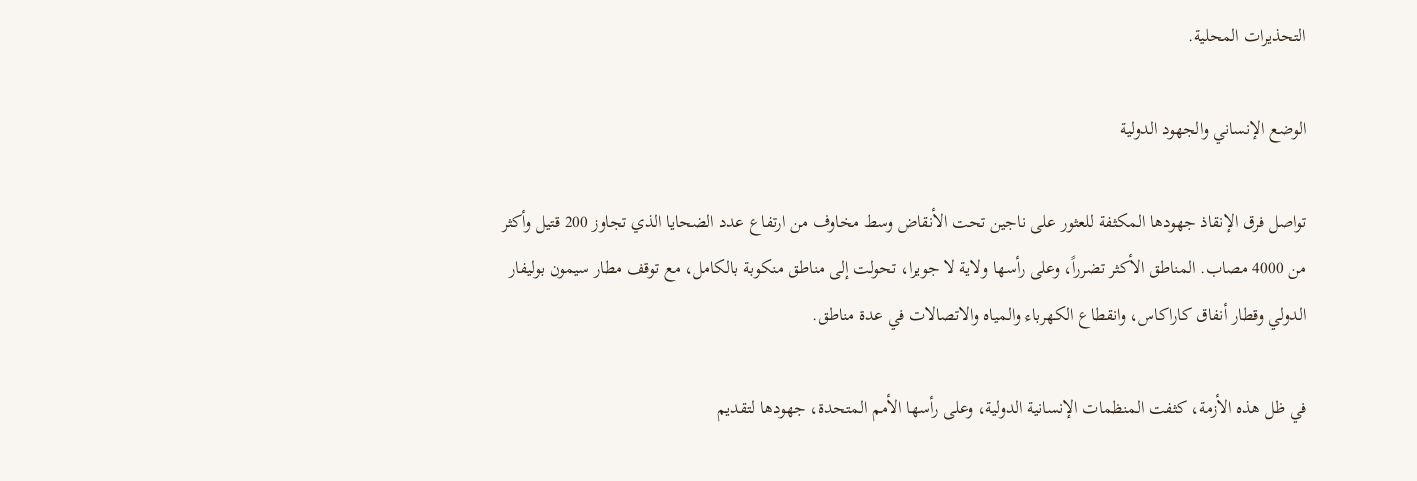التحذيرات المحلية.

الوضع الإنساني والجهود الدولية

تواصل فرق الإنقاذ جهودها المكثفة للعثور على ناجين تحت الأنقاض وسط مخاوف من ارتفاع عدد الضحايا الذي تجاوز 200 قتيل وأكثر من 4000 مصاب. المناطق الأكثر تضرراً، وعلى رأسها ولاية لا جويرا، تحولت إلى مناطق منكوبة بالكامل، مع توقف مطار سيمون بوليفار الدولي وقطار أنفاق كاراكاس، وانقطاع الكهرباء والمياه والاتصالات في عدة مناطق.

في ظل هذه الأزمة، كثفت المنظمات الإنسانية الدولية، وعلى رأسها الأمم المتحدة، جهودها لتقديم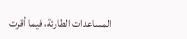المساعدات الطارئة، فيما أقرت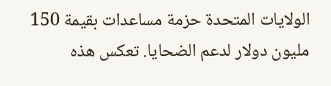الولايات المتحدة حزمة مساعدات بقيمة 150 مليون دولار لدعم الضحايا. تعكس هذه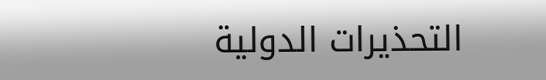التحذيرات الدولية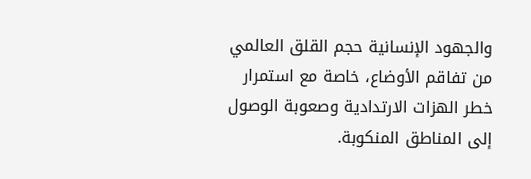والجهود الإنسانية حجم القلق العالمي من تفاقم الأوضاع، خاصة مع استمرار خطر الهزات الارتدادية وصعوبة الوصول إلى المناطق المنكوبة.